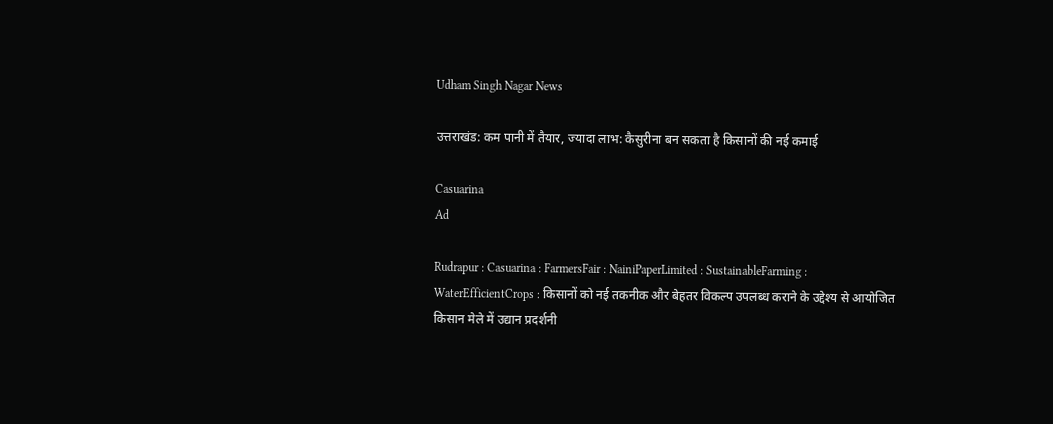Udham Singh Nagar News

उत्तराखंड: कम पानी में तैयार, ज्यादा लाभ: कैसुरीना बन सकता है किसानों की नई कमाई

Casuarina
Ad

Rudrapur : Casuarina : FarmersFair : NainiPaperLimited : SustainableFarming : WaterEfficientCrops : किसानों को नई तकनीक और बेहतर विकल्प उपलब्ध कराने के उद्देश्य से आयोजित किसान मेले में उद्यान प्रदर्शनी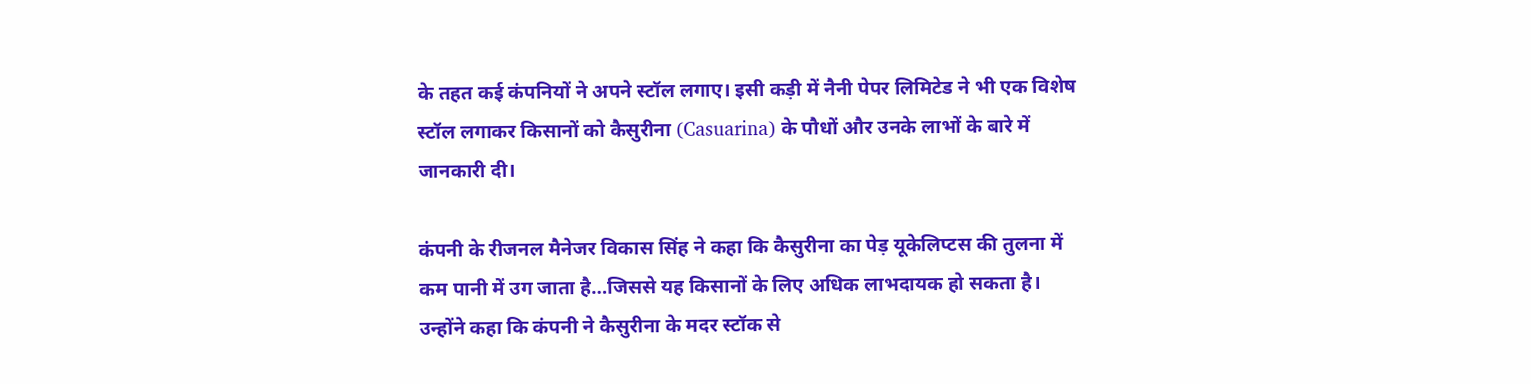के तहत कई कंपनियों ने अपने स्टॉल लगाए। इसी कड़ी में नैनी पेपर लिमिटेड ने भी एक विशेष स्टॉल लगाकर किसानों को कैसुरीना (Casuarina) के पौधों और उनके लाभों के बारे में जानकारी दी।

कंपनी के रीजनल मैनेजर विकास सिंह ने कहा कि कैसुरीना का पेड़ यूकेलिप्टस की तुलना में कम पानी में उग जाता है…जिससे यह किसानों के लिए अधिक लाभदायक हो सकता है। उन्होंने कहा कि कंपनी ने कैसुरीना के मदर स्टॉक से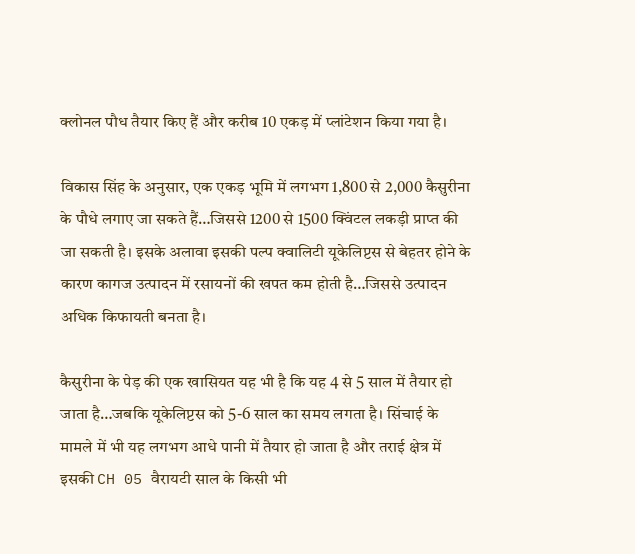क्लोनल पौध तैयार किए हैं और करीब 10 एकड़ में प्लांटेशन किया गया है।

विकास सिंह के अनुसार, एक एकड़ भूमि में लगभग 1,800 से 2,000 कैसुरीना के पौधे लगाए जा सकते हैं…जिससे 1200 से 1500 क्विंटल लकड़ी प्राप्त की जा सकती है। इसके अलावा इसकी पल्प क्वालिटी यूकेलिप्टस से बेहतर होने के कारण कागज उत्पादन में रसायनों की खपत कम होती है…जिससे उत्पादन अधिक किफायती बनता है।

कैसुरीना के पेड़ की एक खासियत यह भी है कि यह 4 से 5 साल में तैयार हो जाता है…जबकि यूकेलिप्टस को 5-6 साल का समय लगता है। सिंचाई के मामले में भी यह लगभग आधे पानी में तैयार हो जाता है और तराई क्षेत्र में इसकी CH 05 वैरायटी साल के किसी भी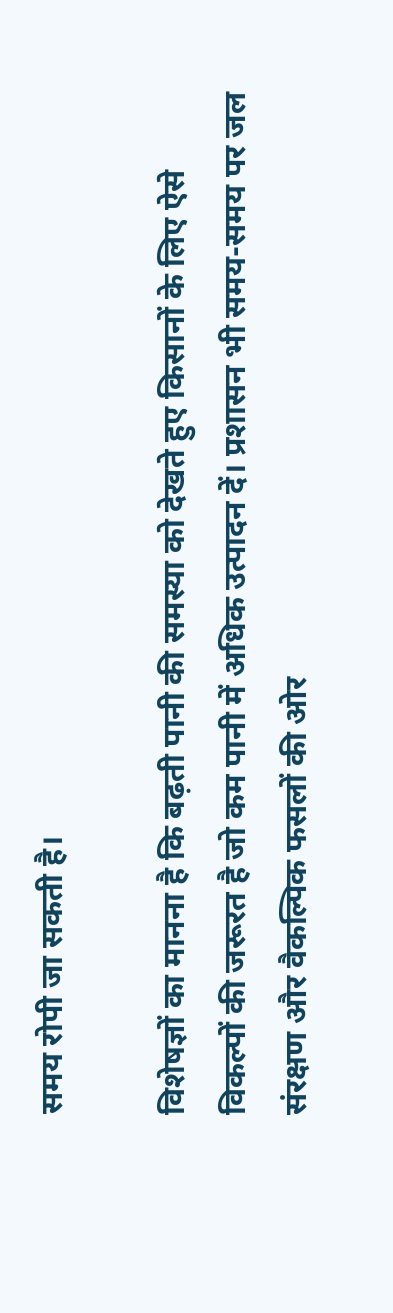समय रोपी जा सकती है।

विशेषज्ञों का मानना है कि बढ़ती पानी की समस्या को देखते हुए किसानों के लिए ऐसे विकल्पों की जरूरत है जो कम पानी में अधिक उत्पादन दें। प्रशासन भी समय-समय पर जल संरक्षण और वैकल्पिक फसलों की ओर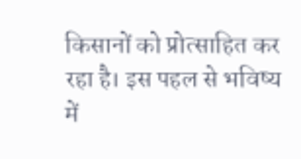किसानों को प्रोत्साहित कर रहा है। इस पहल से भविष्य में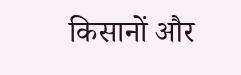किसानों और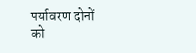पर्यावरण दोनों को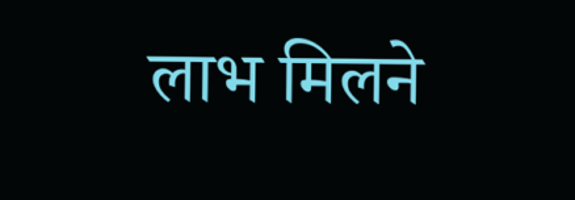लाभ मिलने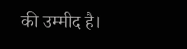की उम्मीद है।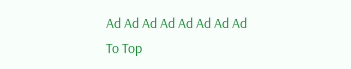Ad Ad Ad Ad Ad Ad Ad Ad
To Top